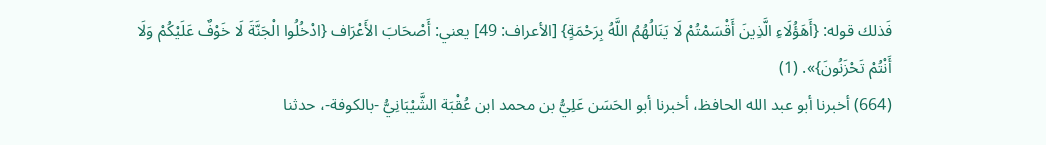فَذلك قوله: {أَهَؤُلَاءِ الَّذِينَ أَقْسَمْتُمْ لَا يَنَالُهُمُ اللَّهُ بِرَحْمَةٍ} [الأعراف: 49] يعني: أَصْحَابَ الأَعْرَاف {ادْخُلُوا الْجَنَّةَ لَا خَوْفٌ عَلَيْكُمْ وَلَا أَنْتُمْ تَحْزَنُونَ}». (1)
(664) أخبرنا أبو عبد الله الحافظ، أخبرنا أبو الحَسَن عَلِيُّ بن محمد ابن عُقْبَة الشَّيْبَانِيُّ -بالكوفة-، حدثنا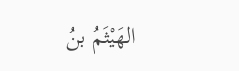الهَيْثَمُ بنُ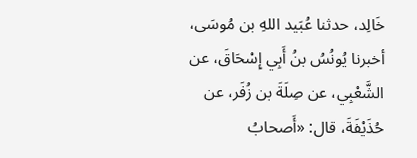خَالِد، حدثنا عُبَيد اللهِ بن مُوسَى، أخبرنا يُونُسُ بنُ أَبِي إِسْحَاقَ، عن الشَّعْبِي، عن صِلَةَ بن زُفَر، عن حُذَيْفَةَ، قال: «أَصحابُ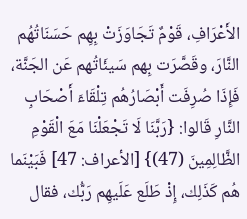الأَعْرَافِ، قَوْمٌ تَجَاوَزَتْ بِهِم حَسَنَاتُهُم النَّارَ، وقَصَّرَت بِهم سَيئَاتُهم عَن الجَنَّة، فَإِذَا صُرِفَت أَبْصَارُهُم تِلْقَاءَ أَصْحَابِ النَّارِ قَالوا: {رَبَّنَا لَا تَجْعَلْنَا مَعَ الْقَوْمِ الظَّالِمِينَ (47)} [الأعراف: 47] فَبَيْنَما هُم كَذَلِك، إِذْ طَلَع عَلَيهِم رَبُّك، فقال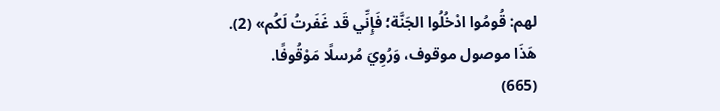لهم: قُومُوا ادْخُلُوا الجَنَّة؛ فَإِنِّي قَد غَفَرتُ لَكُم» (2).
هَذَا موصول موقوف، وَرُوِيَ مُرسلًا مَوْقُوفًا.
(665)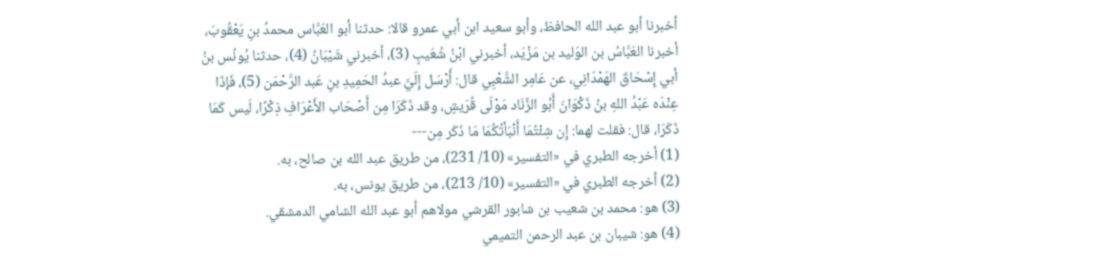أخبرنا أبو عبد الله الحافظ، وأبو سعيد ابن أبي عمرو قالا: حدثنا أبو العَبَّاس محمدُ بنِ يَعْقُوبَ، أخبرنا العَبَّاسُ بن الوَليد بن مَزْيَد، أخبرني ابْنُ شُعَيبٍ (3)، أخبرني شَيْبَانُ (4)، حدثنا يُونُس بنُ أبي إِسْحَاقَ الهَمْدَانِي، عن عَامِر الشَّعْبِي قال: أَرْسَل إِلَيَّ عبدُ الحَمِيدِ بنِ عَبد الرَّحْمَن (5)، فَإذَا عِنْدَه عَبْدُ اللهِ بنُ ذَكْوَانَ أَبُو الزِّنَاد مَوْلَى قُرَيشٍ، وقد ذَكَرَا مِن أَصْحَاب الأَعْرَافِ ذِكْرًا، لَيس كَمَا ذَكَرَا، قال: فقلت لهما: إِن شِئْتُمَا أَنْبَأتُكُمَا مَا ذَكَر مِن---
(1) أخرجه الطبري في «التفسير» (10/ 231)، من طريق عبد الله بن صالح، به.
(2) أخرجه الطبري في «التفسير» (10/ 213)، من طريق يونس، به.
(3) هو: محمد بن شعيب بن شابور القرشي مولاهم أبو عبد الله الشامي الدمشقي.
(4) هو: شيبان بن عبد الرحمن التميمي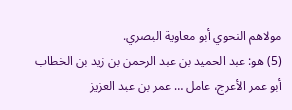مولاهم النحوي أبو معاوية البصري.
(5) هو: عبد الحميد بن عبد الرحمن بن زيد بن الخطاب أبو عمر الأعرج، عامل … عمر بن عبد العزيز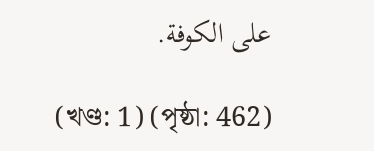على الكوفة.

(খণ্ড: 1) (পৃষ্ঠা: 462)